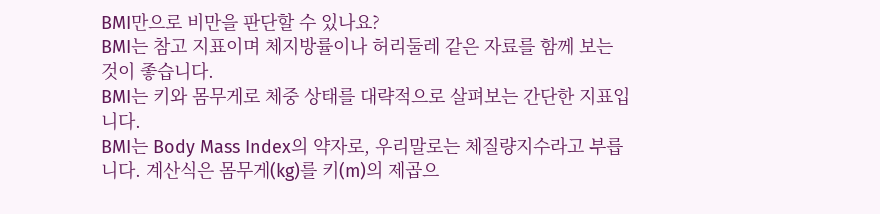BMI만으로 비만을 판단할 수 있나요?
BMI는 참고 지표이며 체지방률이나 허리둘레 같은 자료를 함께 보는 것이 좋습니다.
BMI는 키와 몸무게로 체중 상태를 대략적으로 살펴보는 간단한 지표입니다.
BMI는 Body Mass Index의 약자로, 우리말로는 체질량지수라고 부릅니다. 계산식은 몸무게(kg)를 키(m)의 제곱으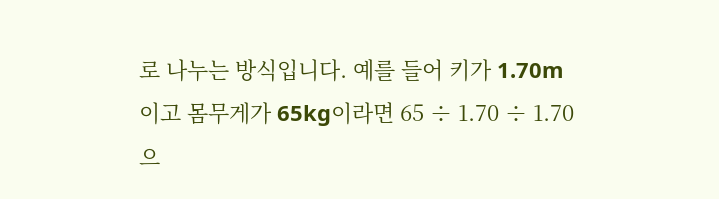로 나누는 방식입니다. 예를 들어 키가 1.70m이고 몸무게가 65kg이라면 65 ÷ 1.70 ÷ 1.70으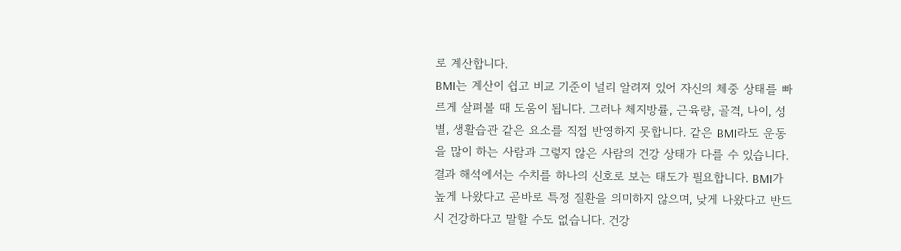로 계산합니다.
BMI는 계산이 쉽고 비교 기준이 널리 알려져 있어 자신의 체중 상태를 빠르게 살펴볼 때 도움이 됩니다. 그러나 체지방률, 근육량, 골격, 나이, 성별, 생활습관 같은 요소를 직접 반영하지 못합니다. 같은 BMI라도 운동을 많이 하는 사람과 그렇지 않은 사람의 건강 상태가 다를 수 있습니다.
결과 해석에서는 수치를 하나의 신호로 보는 태도가 필요합니다. BMI가 높게 나왔다고 곧바로 특정 질환을 의미하지 않으며, 낮게 나왔다고 반드시 건강하다고 말할 수도 없습니다. 건강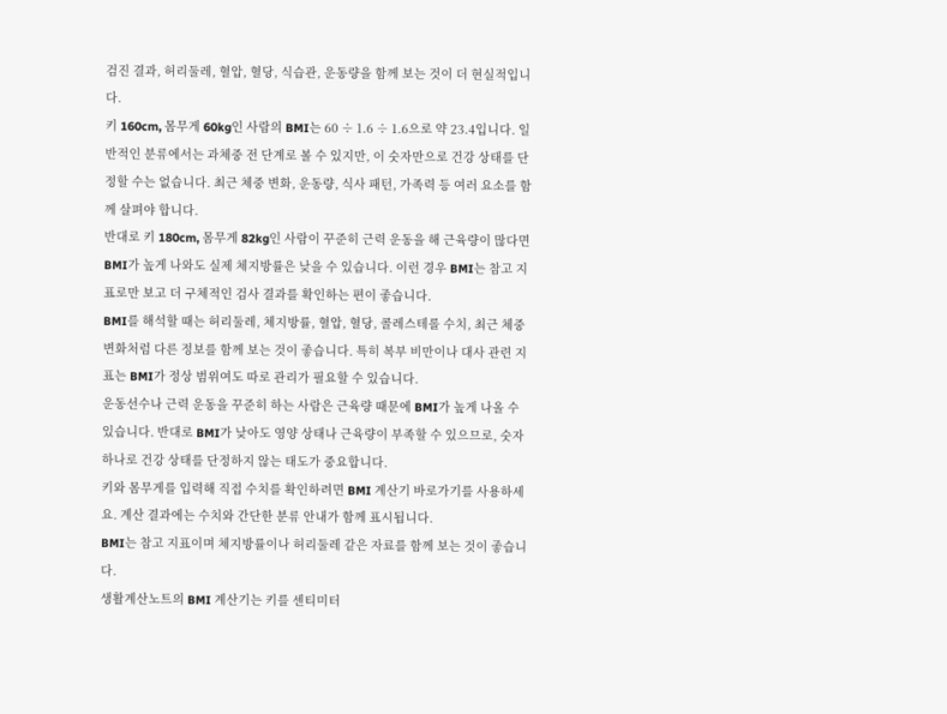검진 결과, 허리둘레, 혈압, 혈당, 식습관, 운동량을 함께 보는 것이 더 현실적입니다.
키 160cm, 몸무게 60kg인 사람의 BMI는 60 ÷ 1.6 ÷ 1.6으로 약 23.4입니다. 일반적인 분류에서는 과체중 전 단계로 볼 수 있지만, 이 숫자만으로 건강 상태를 단정할 수는 없습니다. 최근 체중 변화, 운동량, 식사 패턴, 가족력 등 여러 요소를 함께 살펴야 합니다.
반대로 키 180cm, 몸무게 82kg인 사람이 꾸준히 근력 운동을 해 근육량이 많다면 BMI가 높게 나와도 실제 체지방률은 낮을 수 있습니다. 이런 경우 BMI는 참고 지표로만 보고 더 구체적인 검사 결과를 확인하는 편이 좋습니다.
BMI를 해석할 때는 허리둘레, 체지방률, 혈압, 혈당, 콜레스테롤 수치, 최근 체중 변화처럼 다른 정보를 함께 보는 것이 좋습니다. 특히 복부 비만이나 대사 관련 지표는 BMI가 정상 범위여도 따로 관리가 필요할 수 있습니다.
운동선수나 근력 운동을 꾸준히 하는 사람은 근육량 때문에 BMI가 높게 나올 수 있습니다. 반대로 BMI가 낮아도 영양 상태나 근육량이 부족할 수 있으므로, 숫자 하나로 건강 상태를 단정하지 않는 태도가 중요합니다.
키와 몸무게를 입력해 직접 수치를 확인하려면 BMI 계산기 바로가기를 사용하세요. 계산 결과에는 수치와 간단한 분류 안내가 함께 표시됩니다.
BMI는 참고 지표이며 체지방률이나 허리둘레 같은 자료를 함께 보는 것이 좋습니다.
생활계산노트의 BMI 계산기는 키를 센티미터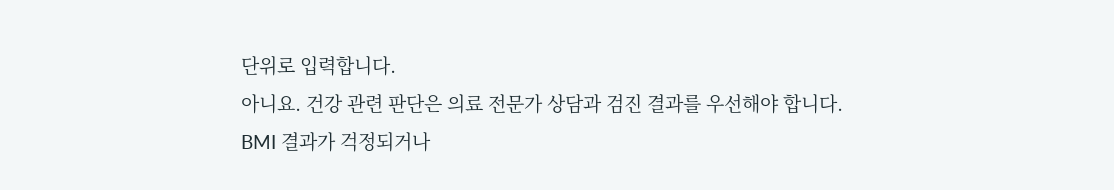단위로 입력합니다.
아니요. 건강 관련 판단은 의료 전문가 상담과 검진 결과를 우선해야 합니다.
BMI 결과가 걱정되거나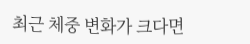최근 체중 변화가 크다면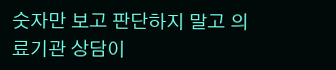숫자만 보고 판단하지 말고 의료기관 상담이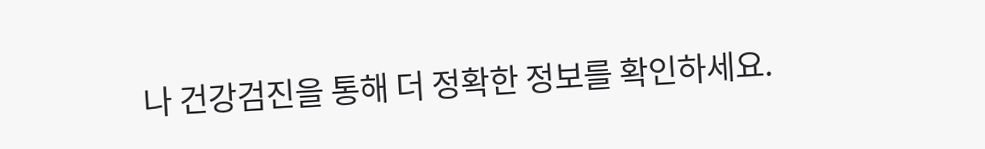나 건강검진을 통해 더 정확한 정보를 확인하세요.